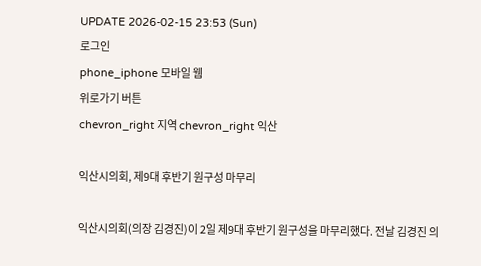UPDATE 2026-02-15 23:53 (Sun)
로그인
phone_iphone 모바일 웹
위로가기 버튼
chevron_right 지역 chevron_right 익산

익산시의회, 제9대 후반기 원구성 마무리

익산시의회(의장 김경진)이 2일 제9대 후반기 원구성을 마무리했다. 전날 김경진 의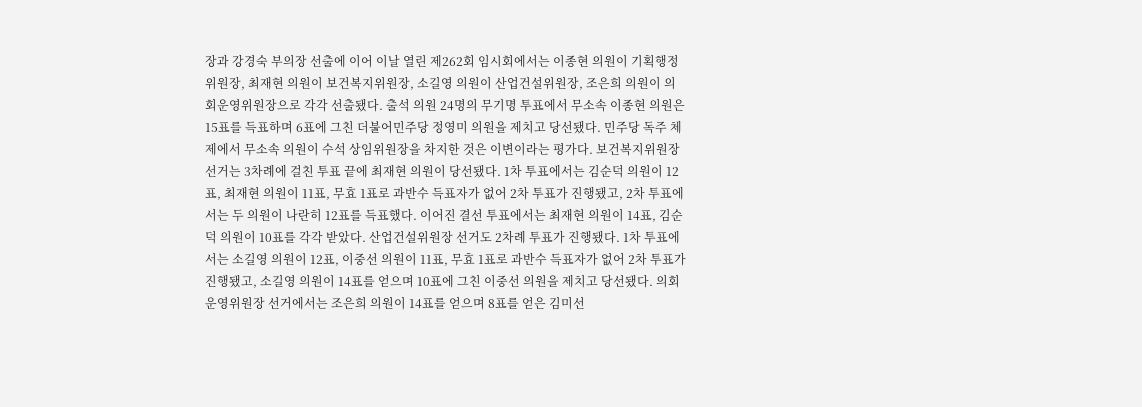장과 강경숙 부의장 선출에 이어 이날 열린 제262회 임시회에서는 이종현 의원이 기획행정위원장, 최재현 의원이 보건복지위원장, 소길영 의원이 산업건설위원장, 조은희 의원이 의회운영위원장으로 각각 선출됐다. 출석 의원 24명의 무기명 투표에서 무소속 이종현 의원은 15표를 득표하며 6표에 그친 더불어민주당 정영미 의원을 제치고 당선됐다. 민주당 독주 체제에서 무소속 의원이 수석 상임위원장을 차지한 것은 이변이라는 평가다. 보건복지위원장 선거는 3차례에 걸친 투표 끝에 최재현 의원이 당선됐다. 1차 투표에서는 김순덕 의원이 12표, 최재현 의원이 11표, 무효 1표로 과반수 득표자가 없어 2차 투표가 진행됐고, 2차 투표에서는 두 의원이 나란히 12표를 득표했다. 이어진 결선 투표에서는 최재현 의원이 14표, 김순덕 의원이 10표를 각각 받았다. 산업건설위원장 선거도 2차례 투표가 진행됐다. 1차 투표에서는 소길영 의원이 12표, 이중선 의원이 11표, 무효 1표로 과반수 득표자가 없어 2차 투표가 진행됐고, 소길영 의원이 14표를 얻으며 10표에 그친 이중선 의원을 제치고 당선됐다. 의회운영위원장 선거에서는 조은희 의원이 14표를 얻으며 8표를 얻은 김미선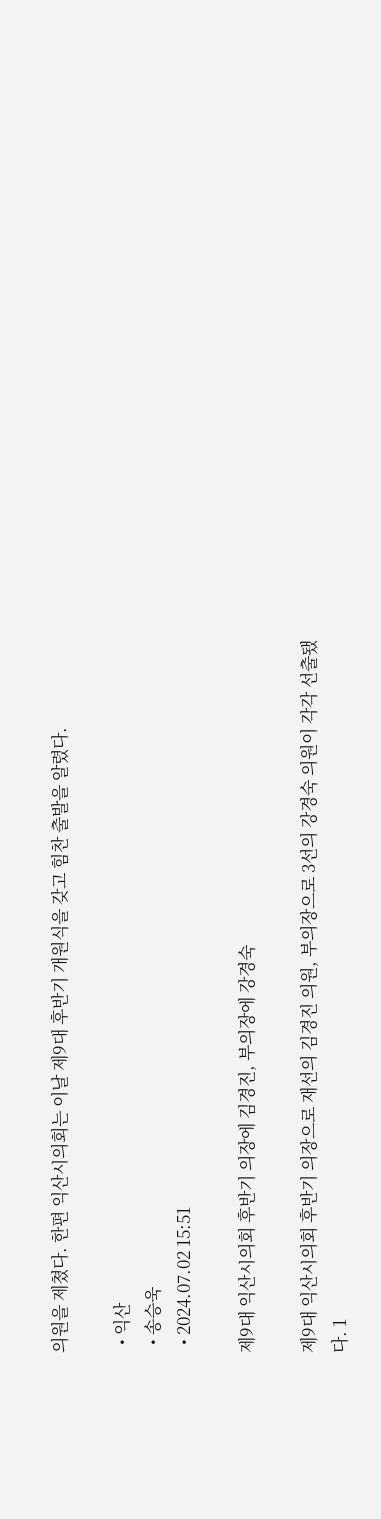의원을 제쳤다. 한편 익산시의회는 이날 제9대 후반기 개원식을 갖고 힘찬 출발을 알렸다.

  • 익산
  • 송승욱
  • 2024.07.02 15:51

제9대 익산시의회 후반기 의장에 김경진, 부의장에 강경숙

제9대 익산시의회 후반기 의장으로 재선의 김경진 의원, 부의장으로 3선의 강경숙 의원이 각각 선출됐다. 1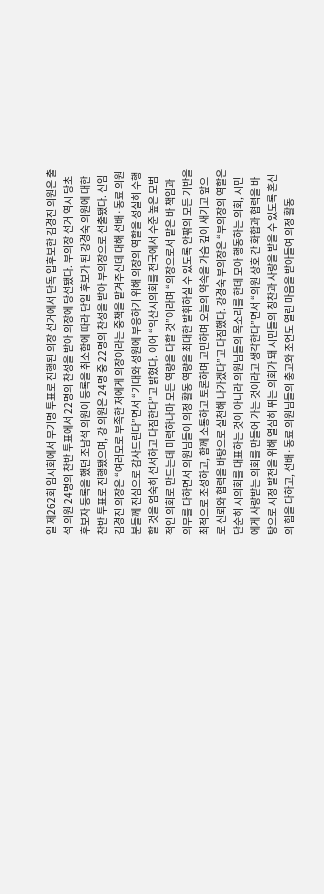일 제262회 임시회에서 무기명 투표로 진행된 의장 선거에서 단독 입후보한 김경진 의원은 출석 의원 24명의 찬반 투표에서 22명의 찬성을 받아 의장에 당선됐다. 부의장 선거 역시 당초 후보자 등록을 했던 조남석 의원이 등록을 취소함에 따라 단일 후보가 된 강경숙 의원에 대한 찬반 투표로 진행됐으며, 강 의원은 24명 중 22명의 찬성을 받아 부의장으로 선출됐다. 신임 김경진 의장은 “여러모로 부족한 저에게 의장이라는 중책을 맡겨주신데 대해 선배·동료 의원분들께 진심으로 감사드린다”면서 “기대와 성원에 부응하기 위해 의장의 역할을 성실히 수행할 것을 엄숙히 선서하고 다짐한다”고 밝혔다. 이어 “익산시의회를 전국에서 수준 높은 모범적인 의회로 만드는데 미력하나마 모든 역량을 다할 것”이라며 “의장으로서 맡은 바 책임과 의무를 다하면서 의원님들이 의정 활동 역량을 최대한 발휘하실 수 있도록 안팎의 모든 기반을 최적으로 조성하고, 함께 소통하고 토론하며 고민하며 오늘의 약속을 가슴 깊이 새기고 앞으로 신뢰와 협력을 바탕으로 실천해 나가겠다”고 다짐했다. 강경숙 부의장은 “부의장의 역할은 단순히 시의회를 대표하는 것이 아니라 의원님들의 목소리를 한데 모아 행동하는 의회, 시민에게 사랑받는 의회를 만들어 가는 것이라고 생각한다”면서 “의원 상호 간 화합과 협력을 바탕으로 시정 발전을 위해 열심히 뛰는 의회가 돼 시민들의 칭찬과 사랑을 받을 수 있도록 혼신의 힘을 다하고, 선배·동료 의원님들의 충고와 조언도 열린 마음을 받아들여 의정 활동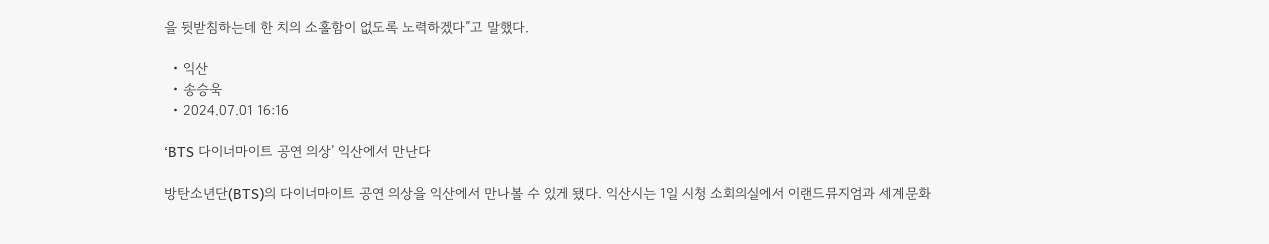을 뒷받침하는데 한 치의 소홀함이 없도록 노력하겠다”고 말했다.

  • 익산
  • 송승욱
  • 2024.07.01 16:16

‘BTS 다이너마이트 공연 의상’ 익산에서 만난다

방탄소년단(BTS)의 다이너마이트 공연 의상을 익산에서 만나볼 수 있게 됐다. 익산시는 1일 시청 소회의실에서 이랜드뮤지엄과 세계문화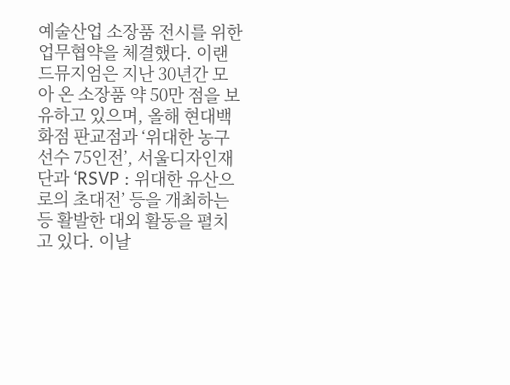예술산업 소장품 전시를 위한 업무협약을 체결했다. 이랜드뮤지엄은 지난 30년간 모아 온 소장품 약 50만 점을 보유하고 있으며, 올해 현대백화점 판교점과 ‘위대한 농구선수 75인전’, 서울디자인재단과 ‘RSVP : 위대한 유산으로의 초대전’ 등을 개최하는 등 활발한 대외 활동을 펼치고 있다. 이날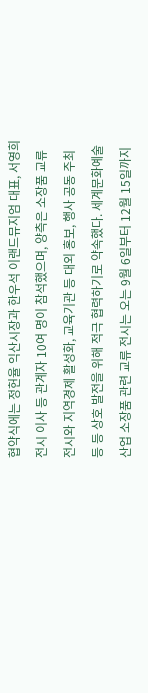협약식에는 정헌율 익산시장과 한우석 이랜드뮤지엄 대표, 서영희 전시 이사 등 관계자 10여 명이 참석했으며, 양측은 소장품 교류 전시와 지역경제 활성화, 교육기관 등 대외 홍보, 행사 공동 주최 등 등 상호 발전을 위해 적극 협력하기로 약속했다. 세계문화예술산업 소장품 관련 교류 전시는 오는 9월 6일부터 12월 15일까지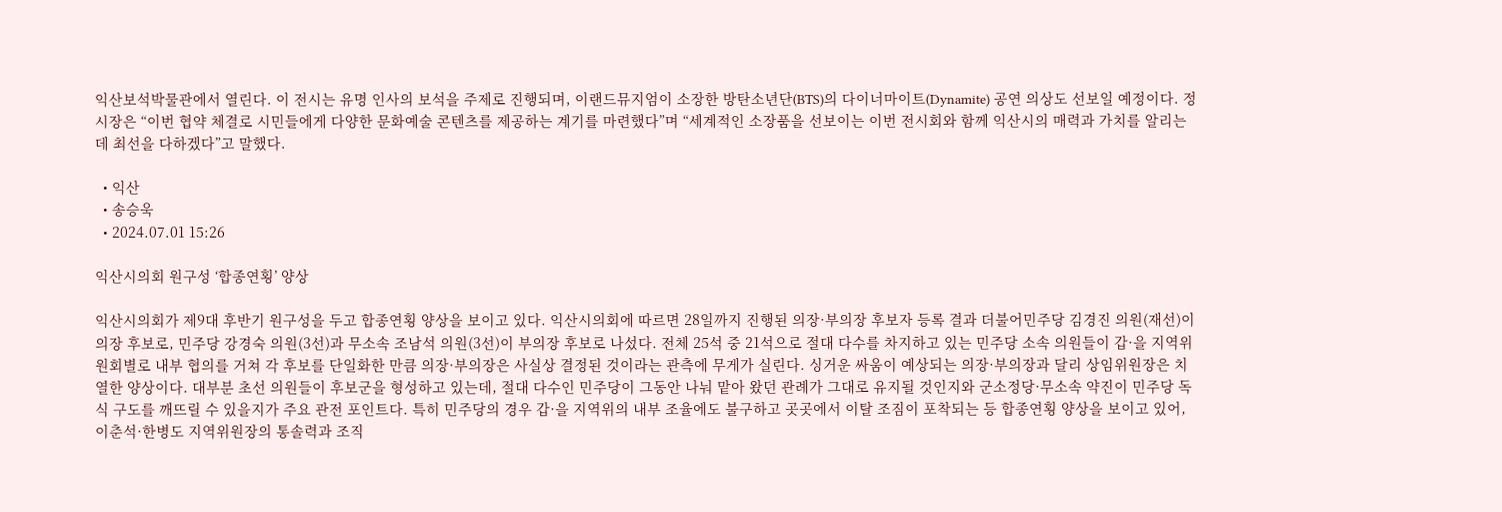익산보석박물관에서 열린다. 이 전시는 유명 인사의 보석을 주제로 진행되며, 이랜드뮤지엄이 소장한 방탄소년단(BTS)의 다이너마이트(Dynamite) 공연 의상도 선보일 예정이다. 정 시장은 “이번 협약 체결로 시민들에게 다양한 문화예술 콘텐츠를 제공하는 계기를 마련했다”며 “세계적인 소장품을 선보이는 이번 전시회와 함께 익산시의 매력과 가치를 알리는데 최선을 다하겠다”고 말했다.

  • 익산
  • 송승욱
  • 2024.07.01 15:26

익산시의회 원구성 ‘합종연횡’ 양상

익산시의회가 제9대 후반기 원구성을 두고 합종연횡 양상을 보이고 있다. 익산시의회에 따르면 28일까지 진행된 의장·부의장 후보자 등록 결과 더불어민주당 김경진 의원(재선)이 의장 후보로, 민주당 강경숙 의원(3선)과 무소속 조남석 의원(3선)이 부의장 후보로 나섰다. 전체 25석 중 21석으로 절대 다수를 차지하고 있는 민주당 소속 의원들이 갑·을 지역위원회별로 내부 협의를 거쳐 각 후보를 단일화한 만큼 의장·부의장은 사실상 결정된 것이라는 관측에 무게가 실린다. 싱거운 싸움이 예상되는 의장·부의장과 달리 상임위원장은 치열한 양상이다. 대부분 초선 의원들이 후보군을 형성하고 있는데, 절대 다수인 민주당이 그동안 나눠 맡아 왔던 관례가 그대로 유지될 것인지와 군소정당·무소속 약진이 민주당 독식 구도를 깨뜨릴 수 있을지가 주요 관전 포인트다. 특히 민주당의 경우 갑·을 지역위의 내부 조율에도 불구하고 곳곳에서 이탈 조짐이 포착되는 등 합종연횡 양상을 보이고 있어, 이춘석·한병도 지역위원장의 통솔력과 조직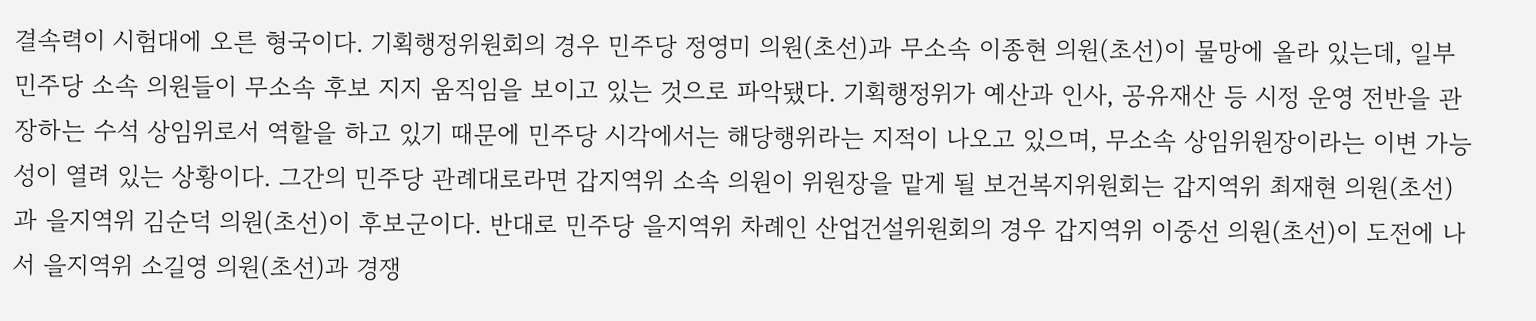결속력이 시험대에 오른 형국이다. 기획행정위원회의 경우 민주당 정영미 의원(초선)과 무소속 이종현 의원(초선)이 물망에 올라 있는데, 일부 민주당 소속 의원들이 무소속 후보 지지 움직임을 보이고 있는 것으로 파악됐다. 기획행정위가 예산과 인사, 공유재산 등 시정 운영 전반을 관장하는 수석 상임위로서 역할을 하고 있기 때문에 민주당 시각에서는 해당행위라는 지적이 나오고 있으며, 무소속 상임위원장이라는 이변 가능성이 열려 있는 상황이다. 그간의 민주당 관례대로라면 갑지역위 소속 의원이 위원장을 맡게 될 보건복지위원회는 갑지역위 최재현 의원(초선)과 을지역위 김순덕 의원(초선)이 후보군이다. 반대로 민주당 을지역위 차례인 산업건설위원회의 경우 갑지역위 이중선 의원(초선)이 도전에 나서 을지역위 소길영 의원(초선)과 경쟁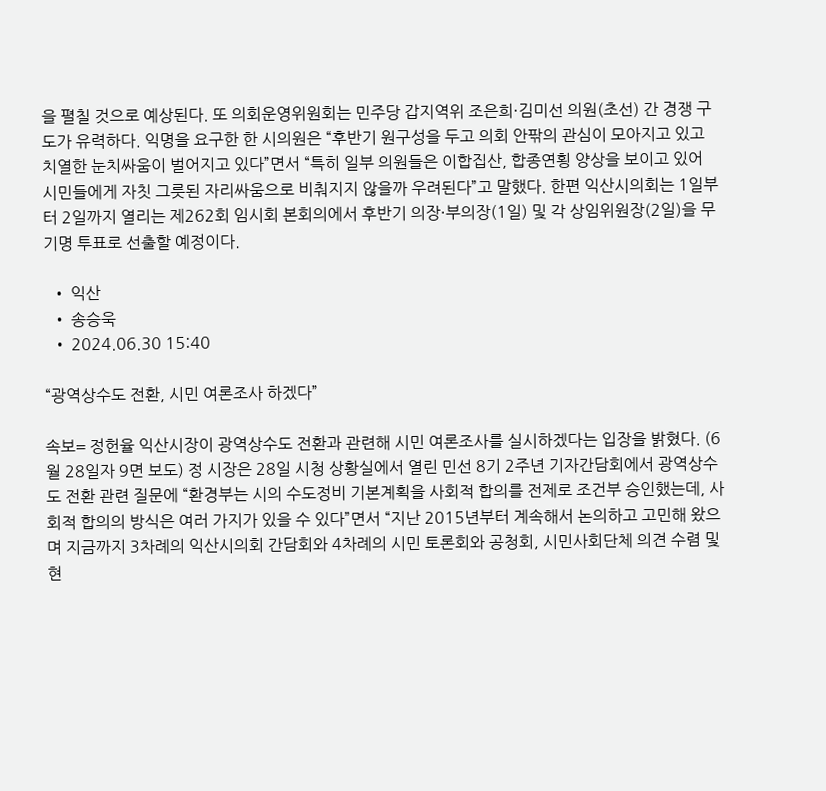을 펼칠 것으로 예상된다. 또 의회운영위원회는 민주당 갑지역위 조은희·김미선 의원(초선) 간 경쟁 구도가 유력하다. 익명을 요구한 한 시의원은 “후반기 원구성을 두고 의회 안팎의 관심이 모아지고 있고 치열한 눈치싸움이 벌어지고 있다”면서 “특히 일부 의원들은 이합집산, 합종연횡 양상을 보이고 있어 시민들에게 자칫 그릇된 자리싸움으로 비춰지지 않을까 우려된다”고 말했다. 한편 익산시의회는 1일부터 2일까지 열리는 제262회 임시회 본회의에서 후반기 의장·부의장(1일) 및 각 상임위원장(2일)을 무기명 투표로 선출할 예정이다.

  • 익산
  • 송승욱
  • 2024.06.30 15:40

“광역상수도 전환, 시민 여론조사 하겠다”

속보= 정헌율 익산시장이 광역상수도 전환과 관련해 시민 여론조사를 실시하겠다는 입장을 밝혔다. (6월 28일자 9면 보도) 정 시장은 28일 시청 상황실에서 열린 민선 8기 2주년 기자간담회에서 광역상수도 전환 관련 질문에 “환경부는 시의 수도정비 기본계획을 사회적 합의를 전제로 조건부 승인했는데, 사회적 합의의 방식은 여러 가지가 있을 수 있다”면서 “지난 2015년부터 계속해서 논의하고 고민해 왔으며 지금까지 3차례의 익산시의회 간담회와 4차례의 시민 토론회와 공청회, 시민사회단체 의견 수렴 및 현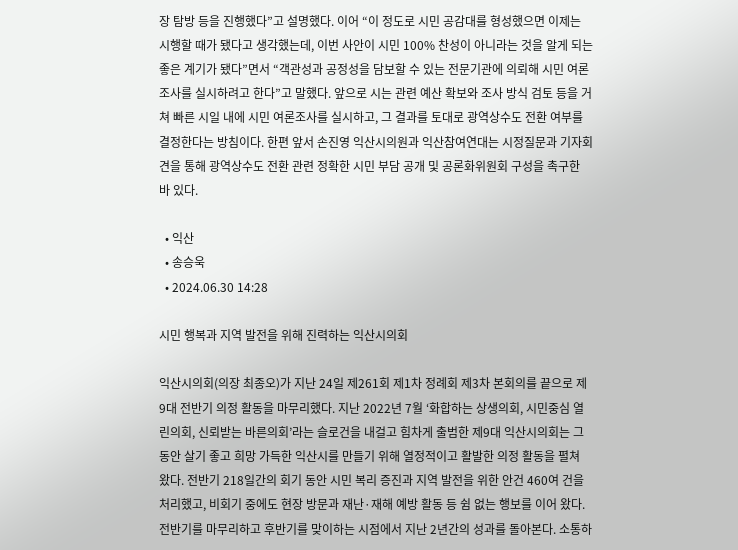장 탐방 등을 진행했다”고 설명했다. 이어 “이 정도로 시민 공감대를 형성했으면 이제는 시행할 때가 됐다고 생각했는데, 이번 사안이 시민 100% 찬성이 아니라는 것을 알게 되는 좋은 계기가 됐다”면서 “객관성과 공정성을 담보할 수 있는 전문기관에 의뢰해 시민 여론조사를 실시하려고 한다”고 말했다. 앞으로 시는 관련 예산 확보와 조사 방식 검토 등을 거쳐 빠른 시일 내에 시민 여론조사를 실시하고, 그 결과를 토대로 광역상수도 전환 여부를 결정한다는 방침이다. 한편 앞서 손진영 익산시의원과 익산참여연대는 시정질문과 기자회견을 통해 광역상수도 전환 관련 정확한 시민 부담 공개 및 공론화위원회 구성을 촉구한 바 있다.

  • 익산
  • 송승욱
  • 2024.06.30 14:28

시민 행복과 지역 발전을 위해 진력하는 익산시의회

익산시의회(의장 최종오)가 지난 24일 제261회 제1차 정례회 제3차 본회의를 끝으로 제9대 전반기 의정 활동을 마무리했다. 지난 2022년 7월 ‘화합하는 상생의회, 시민중심 열린의회, 신뢰받는 바른의회’라는 슬로건을 내걸고 힘차게 출범한 제9대 익산시의회는 그동안 살기 좋고 희망 가득한 익산시를 만들기 위해 열정적이고 활발한 의정 활동을 펼쳐 왔다. 전반기 218일간의 회기 동안 시민 복리 증진과 지역 발전을 위한 안건 460여 건을 처리했고, 비회기 중에도 현장 방문과 재난·재해 예방 활동 등 쉼 없는 행보를 이어 왔다. 전반기를 마무리하고 후반기를 맞이하는 시점에서 지난 2년간의 성과를 돌아본다. 소통하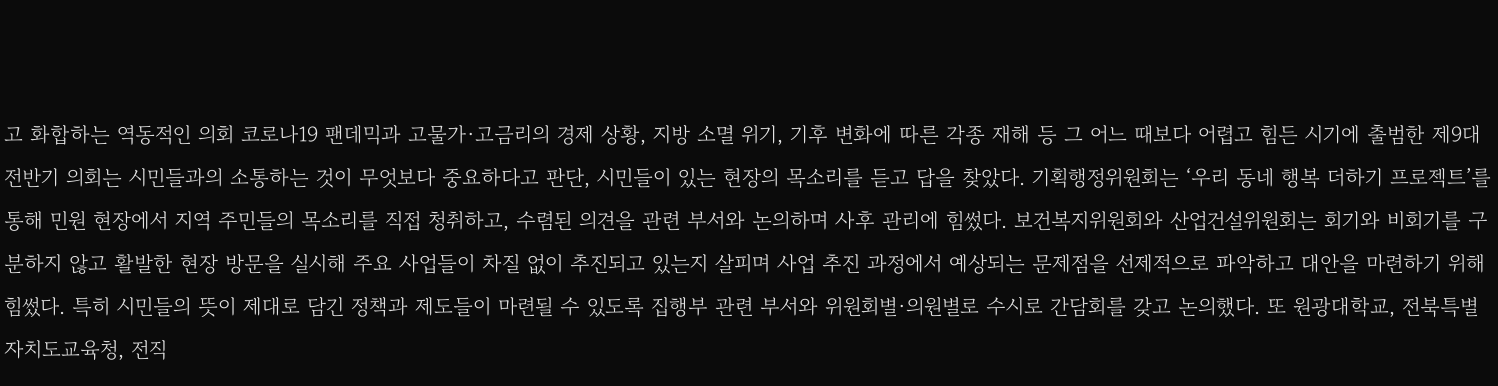고 화합하는 역동적인 의회 코로나19 팬데믹과 고물가·고금리의 경제 상황, 지방 소멸 위기, 기후 변화에 따른 각종 재해 등 그 어느 때보다 어렵고 힘든 시기에 출범한 제9대 전반기 의회는 시민들과의 소통하는 것이 무엇보다 중요하다고 판단, 시민들이 있는 현장의 목소리를 듣고 답을 찾았다. 기획행정위원회는 ‘우리 동네 행복 더하기 프로젝트’를 통해 민원 현장에서 지역 주민들의 목소리를 직접 청취하고, 수렴된 의견을 관련 부서와 논의하며 사후 관리에 힘썼다. 보건복지위원회와 산업건설위원회는 회기와 비회기를 구분하지 않고 활발한 현장 방문을 실시해 주요 사업들이 차질 없이 추진되고 있는지 살피며 사업 추진 과정에서 예상되는 문제점을 선제적으로 파악하고 대안을 마련하기 위해 힘썼다. 특히 시민들의 뜻이 제대로 담긴 정책과 제도들이 마련될 수 있도록 집행부 관련 부서와 위원회별·의원별로 수시로 간담회를 갖고 논의했다. 또 원광대학교, 전북특별자치도교육청, 전직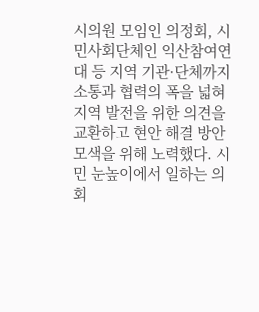시의원 모임인 의정회, 시민사회단체인 익산참여연대 등 지역 기관·단체까지 소통과 협력의 폭을 넓혀 지역 발전을 위한 의견을 교환하고 현안 해결 방안 모색을 위해 노력했다. 시민 눈높이에서 일하는 의회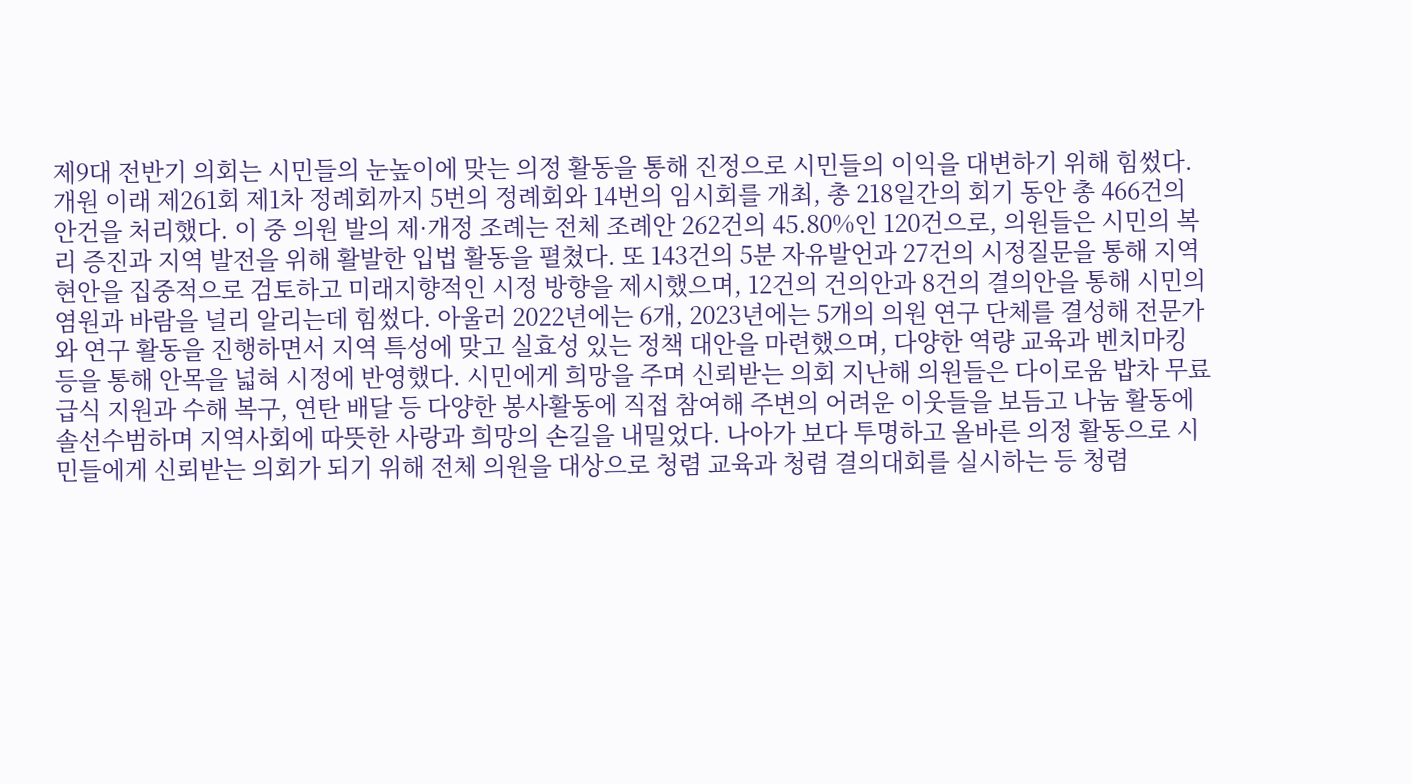제9대 전반기 의회는 시민들의 눈높이에 맞는 의정 활동을 통해 진정으로 시민들의 이익을 대변하기 위해 힘썼다. 개원 이래 제261회 제1차 정례회까지 5번의 정례회와 14번의 임시회를 개최, 총 218일간의 회기 동안 총 466건의 안건을 처리했다. 이 중 의원 발의 제·개정 조례는 전체 조례안 262건의 45.80%인 120건으로, 의원들은 시민의 복리 증진과 지역 발전을 위해 활발한 입법 활동을 펼쳤다. 또 143건의 5분 자유발언과 27건의 시정질문을 통해 지역 현안을 집중적으로 검토하고 미래지향적인 시정 방향을 제시했으며, 12건의 건의안과 8건의 결의안을 통해 시민의 염원과 바람을 널리 알리는데 힘썼다. 아울러 2022년에는 6개, 2023년에는 5개의 의원 연구 단체를 결성해 전문가와 연구 활동을 진행하면서 지역 특성에 맞고 실효성 있는 정책 대안을 마련했으며, 다양한 역량 교육과 벤치마킹 등을 통해 안목을 넓혀 시정에 반영했다. 시민에게 희망을 주며 신뢰받는 의회 지난해 의원들은 다이로움 밥차 무료 급식 지원과 수해 복구, 연탄 배달 등 다양한 봉사활동에 직접 참여해 주변의 어려운 이웃들을 보듬고 나눔 활동에 솔선수범하며 지역사회에 따뜻한 사랑과 희망의 손길을 내밀었다. 나아가 보다 투명하고 올바른 의정 활동으로 시민들에게 신뢰받는 의회가 되기 위해 전체 의원을 대상으로 청렴 교육과 청렴 결의대회를 실시하는 등 청렴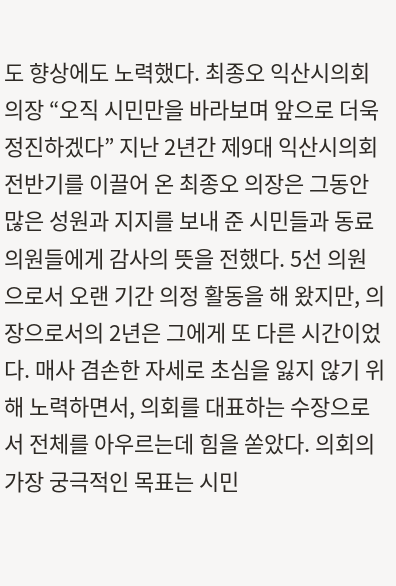도 향상에도 노력했다. 최종오 익산시의회 의장 “오직 시민만을 바라보며 앞으로 더욱 정진하겠다” 지난 2년간 제9대 익산시의회 전반기를 이끌어 온 최종오 의장은 그동안 많은 성원과 지지를 보내 준 시민들과 동료 의원들에게 감사의 뜻을 전했다. 5선 의원으로서 오랜 기간 의정 활동을 해 왔지만, 의장으로서의 2년은 그에게 또 다른 시간이었다. 매사 겸손한 자세로 초심을 잃지 않기 위해 노력하면서, 의회를 대표하는 수장으로서 전체를 아우르는데 힘을 쏟았다. 의회의 가장 궁극적인 목표는 시민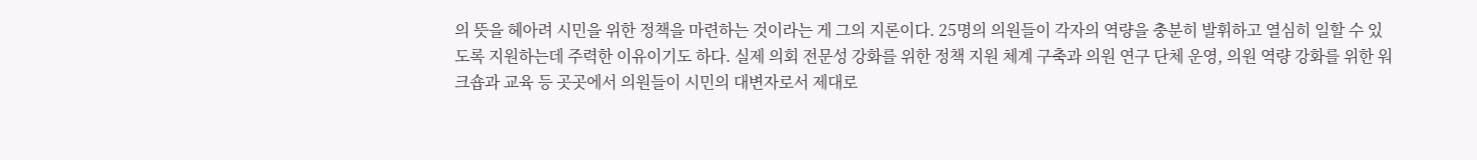의 뜻을 헤아려 시민을 위한 정책을 마련하는 것이라는 게 그의 지론이다. 25명의 의원들이 각자의 역량을 충분히 발휘하고 열심히 일할 수 있도록 지원하는데 주력한 이유이기도 하다. 실제 의회 전문성 강화를 위한 정책 지원 체계 구축과 의원 연구 단체 운영, 의원 역량 강화를 위한 워크숍과 교육 등 곳곳에서 의원들이 시민의 대변자로서 제대로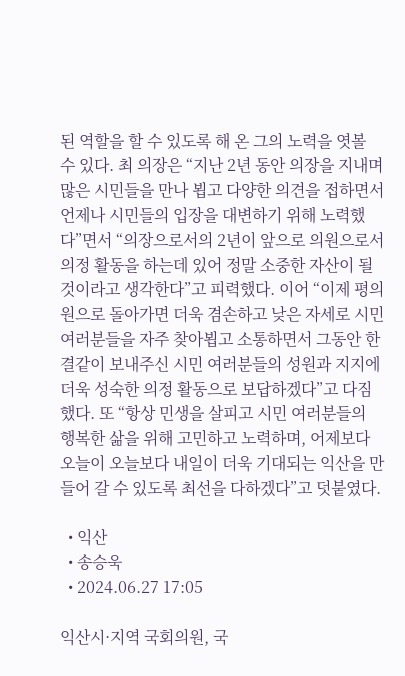된 역할을 할 수 있도록 해 온 그의 노력을 엿볼 수 있다. 최 의장은 “지난 2년 동안 의장을 지내며 많은 시민들을 만나 뵙고 다양한 의견을 접하면서 언제나 시민들의 입장을 대변하기 위해 노력했다”면서 “의장으로서의 2년이 앞으로 의원으로서 의정 활동을 하는데 있어 정말 소중한 자산이 될 것이라고 생각한다”고 피력했다. 이어 “이제 평의원으로 돌아가면 더욱 겸손하고 낮은 자세로 시민 여러분들을 자주 찾아뵙고 소통하면서 그동안 한결같이 보내주신 시민 여러분들의 성원과 지지에 더욱 성숙한 의정 활동으로 보답하겠다”고 다짐했다. 또 “항상 민생을 살피고 시민 여러분들의 행복한 삶을 위해 고민하고 노력하며, 어제보다 오늘이 오늘보다 내일이 더욱 기대되는 익산을 만들어 갈 수 있도록 최선을 다하겠다”고 덧붙였다.

  • 익산
  • 송승욱
  • 2024.06.27 17:05

익산시·지역 국회의원, 국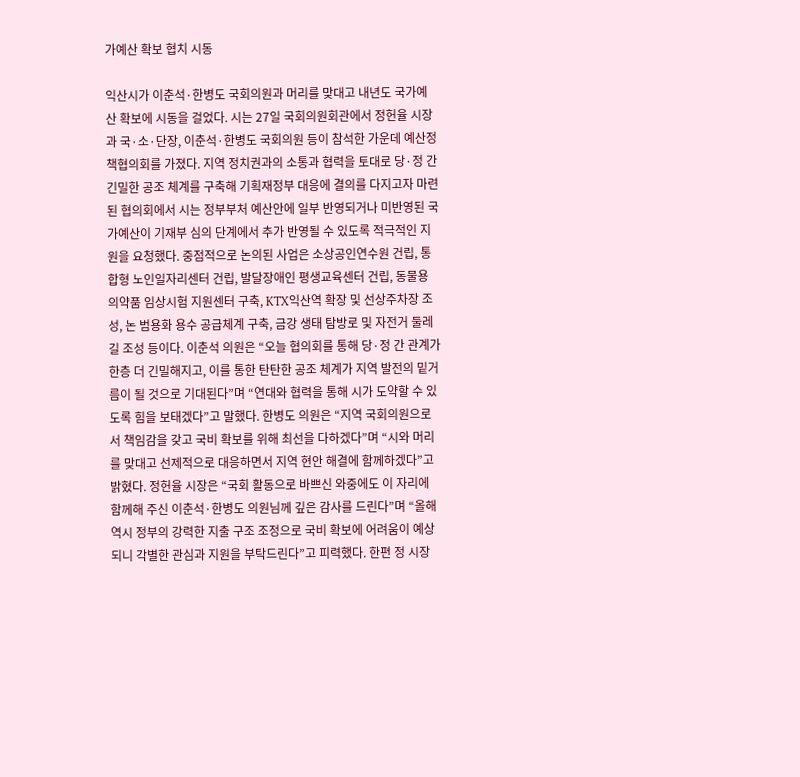가예산 확보 협치 시동

익산시가 이춘석·한병도 국회의원과 머리를 맞대고 내년도 국가예산 확보에 시동을 걸었다. 시는 27일 국회의원회관에서 정헌율 시장과 국·소·단장, 이춘석·한병도 국회의원 등이 참석한 가운데 예산정책협의회를 가졌다. 지역 정치권과의 소통과 협력을 토대로 당·정 간 긴밀한 공조 체계를 구축해 기획재정부 대응에 결의를 다지고자 마련된 협의회에서 시는 정부부처 예산안에 일부 반영되거나 미반영된 국가예산이 기재부 심의 단계에서 추가 반영될 수 있도록 적극적인 지원을 요청했다. 중점적으로 논의된 사업은 소상공인연수원 건립, 통합형 노인일자리센터 건립, 발달장애인 평생교육센터 건립, 동물용 의약품 임상시험 지원센터 구축, KTX익산역 확장 및 선상주차장 조성, 논 범용화 용수 공급체계 구축, 금강 생태 탐방로 및 자전거 둘레길 조성 등이다. 이춘석 의원은 “오늘 협의회를 통해 당·정 간 관계가 한층 더 긴밀해지고, 이를 통한 탄탄한 공조 체계가 지역 발전의 밑거름이 될 것으로 기대된다”며 “연대와 협력을 통해 시가 도약할 수 있도록 힘을 보태겠다”고 말했다. 한병도 의원은 “지역 국회의원으로서 책임감을 갖고 국비 확보를 위해 최선을 다하겠다”며 “시와 머리를 맞대고 선제적으로 대응하면서 지역 현안 해결에 함께하겠다”고 밝혔다. 정헌율 시장은 “국회 활동으로 바쁘신 와중에도 이 자리에 함께해 주신 이춘석·한병도 의원님께 깊은 감사를 드린다”며 “올해 역시 정부의 강력한 지출 구조 조정으로 국비 확보에 어려움이 예상되니 각별한 관심과 지원을 부탁드린다”고 피력했다. 한편 정 시장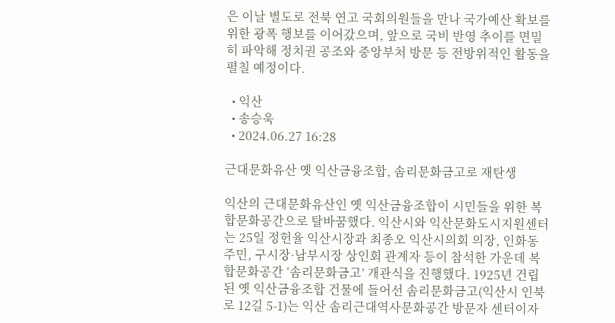은 이날 별도로 전북 연고 국회의원들을 만나 국가예산 확보를 위한 광폭 행보를 이어갔으며, 앞으로 국비 반영 추이를 면밀히 파악해 정치권 공조와 중앙부처 방문 등 전방위적인 활동을 펼칠 예정이다.

  • 익산
  • 송승욱
  • 2024.06.27 16:28

근대문화유산 옛 익산금융조합, 솜리문화금고로 재탄생

익산의 근대문화유산인 옛 익산금융조합이 시민들을 위한 복합문화공간으로 탈바꿈했다. 익산시와 익산문화도시지원센터는 25일 정헌율 익산시장과 최종오 익산시의회 의장, 인화동 주민, 구시장·남부시장 상인회 관계자 등이 참석한 가운데 복합문화공간 ‘솜리문화금고’ 개관식을 진행했다. 1925년 건립된 옛 익산금융조합 건물에 들어선 솜리문화금고(익산시 인북로 12길 5-1)는 익산 솜리근대역사문화공간 방문자 센터이자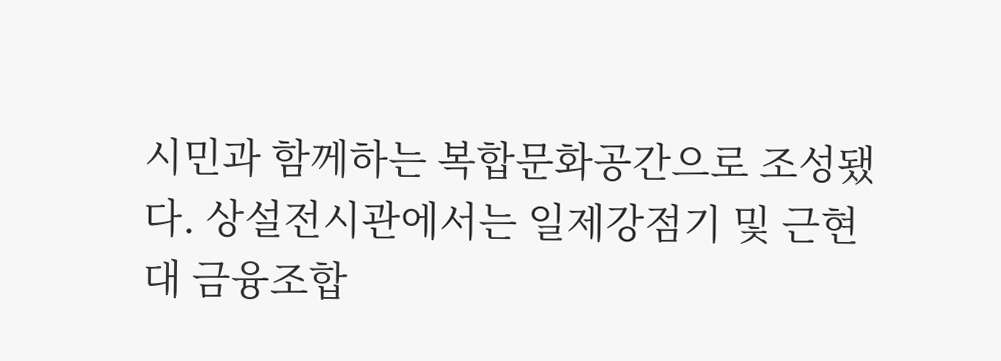시민과 함께하는 복합문화공간으로 조성됐다. 상설전시관에서는 일제강점기 및 근현대 금융조합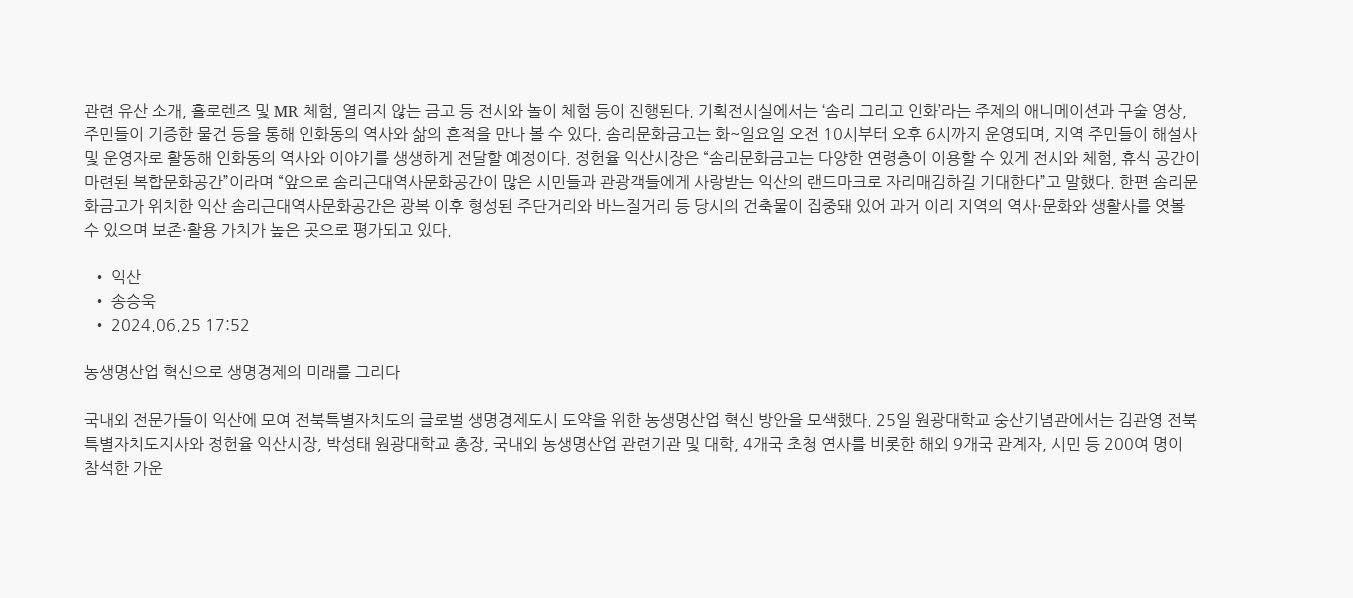관련 유산 소개, 홀로렌즈 및 MR 체험, 열리지 않는 금고 등 전시와 놀이 체험 등이 진행된다. 기획전시실에서는 ‘솜리 그리고 인화’라는 주제의 애니메이션과 구술 영상, 주민들이 기증한 물건 등을 통해 인화동의 역사와 삶의 흔적을 만나 볼 수 있다. 솜리문화금고는 화~일요일 오전 10시부터 오후 6시까지 운영되며, 지역 주민들이 해설사 및 운영자로 활동해 인화동의 역사와 이야기를 생생하게 전달할 예정이다. 정헌율 익산시장은 “솜리문화금고는 다양한 연령층이 이용할 수 있게 전시와 체험, 휴식 공간이 마련된 복합문화공간”이라며 “앞으로 솜리근대역사문화공간이 많은 시민들과 관광객들에게 사랑받는 익산의 랜드마크로 자리매김하길 기대한다”고 말했다. 한편 솜리문화금고가 위치한 익산 솜리근대역사문화공간은 광복 이후 형성된 주단거리와 바느질거리 등 당시의 건축물이 집중돼 있어 과거 이리 지역의 역사·문화와 생활사를 엿볼 수 있으며 보존·활용 가치가 높은 곳으로 평가되고 있다.

  • 익산
  • 송승욱
  • 2024.06.25 17:52

농생명산업 혁신으로 생명경제의 미래를 그리다

국내외 전문가들이 익산에 모여 전북특별자치도의 글로벌 생명경제도시 도약을 위한 농생명산업 혁신 방안을 모색했다. 25일 원광대학교 숭산기념관에서는 김관영 전북특별자치도지사와 정헌율 익산시장, 박성태 원광대학교 총장, 국내외 농생명산업 관련기관 및 대학, 4개국 초청 연사를 비롯한 해외 9개국 관계자, 시민 등 200여 명이 참석한 가운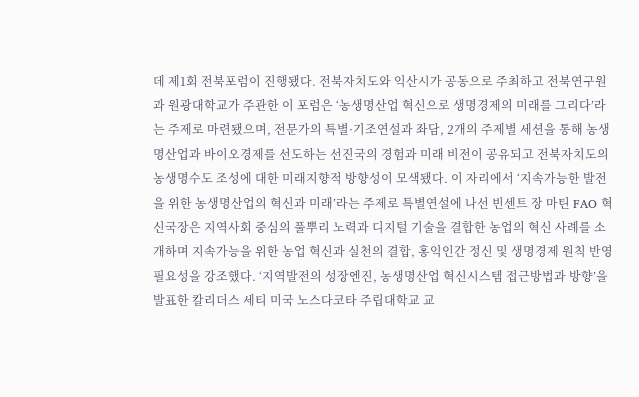데 제1회 전북포럼이 진행됐다. 전북자치도와 익산시가 공동으로 주최하고 전북연구원과 원광대학교가 주관한 이 포럼은 ‘농생명산업 혁신으로 생명경제의 미래를 그리다’라는 주제로 마련됐으며, 전문가의 특별·기조연설과 좌담, 2개의 주제별 세션을 통해 농생명산업과 바이오경제를 선도하는 선진국의 경험과 미래 비전이 공유되고 전북자치도의 농생명수도 조성에 대한 미래지향적 방향성이 모색됐다. 이 자리에서 ‘지속가능한 발전을 위한 농생명산업의 혁신과 미래’라는 주제로 특별연설에 나선 빈센트 장 마틴 FAO 혁신국장은 지역사회 중심의 풀뿌리 노력과 디지털 기술을 결합한 농업의 혁신 사례를 소개하며 지속가능을 위한 농업 혁신과 실천의 결합, 홍익인간 정신 및 생명경제 원칙 반영 필요성을 강조했다. ‘지역발전의 성장엔진, 농생명산업 혁신시스템 접근방법과 방향’을 발표한 칼리더스 세티 미국 노스다코타 주립대학교 교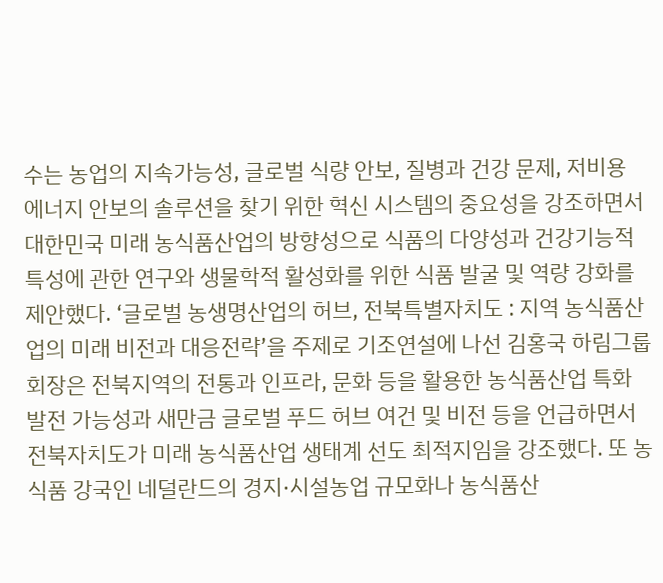수는 농업의 지속가능성, 글로벌 식량 안보, 질병과 건강 문제, 저비용 에너지 안보의 솔루션을 찾기 위한 혁신 시스템의 중요성을 강조하면서 대한민국 미래 농식품산업의 방향성으로 식품의 다양성과 건강기능적 특성에 관한 연구와 생물학적 활성화를 위한 식품 발굴 및 역량 강화를 제안했다. ‘글로벌 농생명산업의 허브, 전북특별자치도 : 지역 농식품산업의 미래 비전과 대응전략’을 주제로 기조연설에 나선 김홍국 하림그룹 회장은 전북지역의 전통과 인프라, 문화 등을 활용한 농식품산업 특화 발전 가능성과 새만금 글로벌 푸드 허브 여건 및 비전 등을 언급하면서 전북자치도가 미래 농식품산업 생태계 선도 최적지임을 강조했다. 또 농식품 강국인 네덜란드의 경지·시설농업 규모화나 농식품산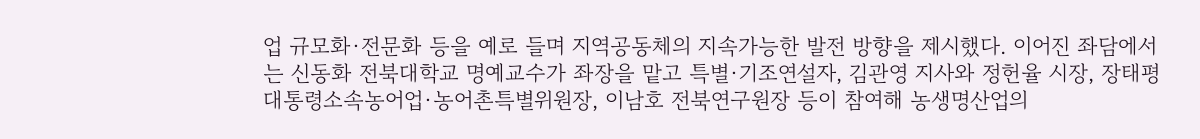업 규모화·전문화 등을 예로 들며 지역공동체의 지속가능한 발전 방향을 제시했다. 이어진 좌담에서는 신동화 전북대학교 명예교수가 좌장을 맡고 특별·기조연설자, 김관영 지사와 정헌율 시장, 장태평 대통령소속농어업·농어촌특별위원장, 이남호 전북연구원장 등이 참여해 농생명산업의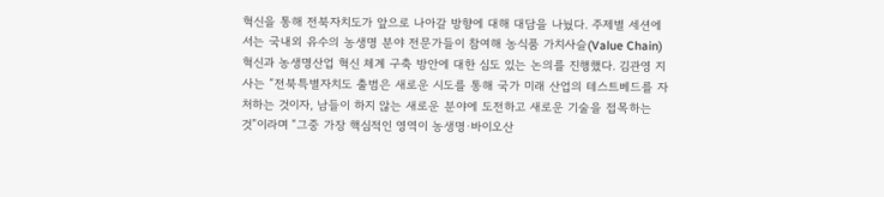혁신을 통해 전북자치도가 앞으로 나아갈 방향에 대해 대담을 나눴다. 주제별 세션에서는 국내외 유수의 농생명 분야 전문가들이 참여해 농식품 가치사슬(Value Chain) 혁신과 농생명산업 혁신 체계 구축 방안에 대한 심도 있는 논의를 진행했다. 김관영 지사는 “전북특별자치도 출범은 새로운 시도를 통해 국가 미래 산업의 테스트베드를 자처하는 것이자, 남들이 하지 않는 새로운 분야에 도전하고 새로운 기술을 접목하는 것”이라며 “그중 가장 핵심적인 영역이 농생명·바이오산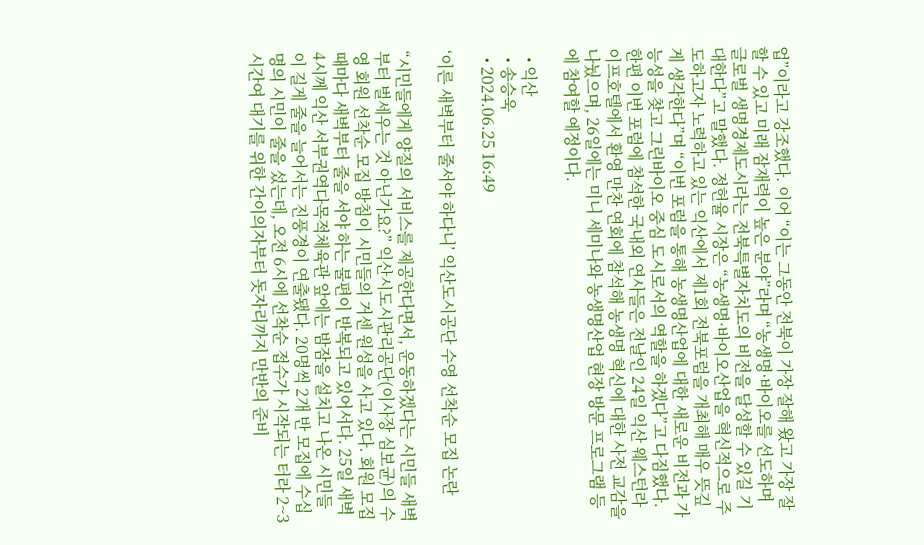업”이라고 강조했다. 이어 “이는 그동안 전북이 가장 잘해 왔고 가장 잘할 수 있고 미래 잠재력이 높은 분야”라며 “농생명·바이오를 선도하며 글로벌 생명경제도시라는 전북특별자치도의 비전을 달성할 수 있길 기대한다”고 말했다. 정헌율 시장은 “농생명·바이오산업을 혁신적으로 주도하고자 노력하고 있는 익산에서 제1회 전북포럼을 개최해 매우 뜻깊게 생각한다”며 “이번 포럼을 통해 농생명산업에 대한 새로운 비전과 가능성을 찾고 그린바이오 중심 도시로서의 역할을 하겠다”고 다짐했다. 한편 이번 포럼에 참석한 국내외 연사들은 전날인 24일 익산 웨스턴라이프호텔에서 환영 만찬 연회에 참석해 농생명 혁신에 대한 사전 교감을 나눴으며, 26일에는 미니 세미나와 농생명산업 현장 방문 프로그램 등에 참여할 예정이다.

  • 익산
  • 송승욱
  • 2024.06.25 16:49

‘이른 새벽부터 줄서야 하다니’ 익산도시공단 수영 선착순 모집 논란

“시민들에게 양질의 서비스를 제공한다면서, 운동하겠다는 시민들 새벽부터 벌세우는 것 아닌가요?” 익산시도시관리공단(이사장 심보균)의 수영 회원 선착순 모집 방침이 시민들의 거센 원성을 사고 있다. 회원 모집 때마다 새벽부터 줄을 서야 하는 불편이 반복되고 있어서다. 25일 새벽 4시께 익산 서부권역다목적체육관 앞에는 밤잠을 설치고 나온 시민들이 길게 줄을 늘어서는 진풍경이 연출됐다. 20명씩 2개 반 모집에 수십 명의 시민이 줄을 섰는데, 오전 6시에 선착순 접수가 시작되는 터라 2~3시간여 대기를 위한 간이의자부터 돗자리까지 만반의 준비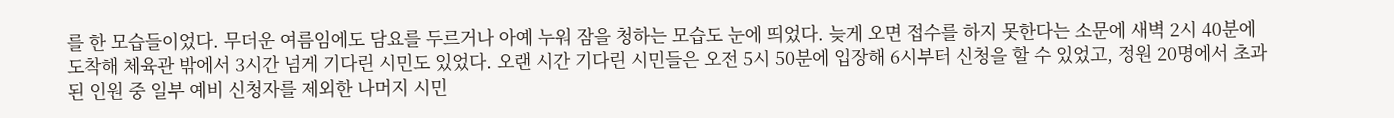를 한 모습들이었다. 무더운 여름임에도 담요를 두르거나 아예 누워 잠을 청하는 모습도 눈에 띄었다. 늦게 오면 접수를 하지 못한다는 소문에 새벽 2시 40분에 도착해 체육관 밖에서 3시간 넘게 기다린 시민도 있었다. 오랜 시간 기다린 시민들은 오전 5시 50분에 입장해 6시부터 신청을 할 수 있었고, 정원 20명에서 초과된 인원 중 일부 예비 신청자를 제외한 나머지 시민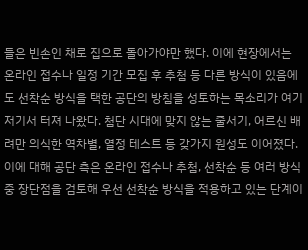들은 빈손인 채로 집으로 돌아가야만 했다. 이에 현장에서는 온라인 접수나 일정 기간 모집 후 추첨 등 다른 방식이 있음에도 선착순 방식을 택한 공단의 방침을 성토하는 목소리가 여기저기서 터져 나왔다. 첨단 시대에 맞지 않는 줄서기, 어르신 배려만 의식한 역차별, 열정 테스트 등 갖가지 원성도 이어졌다. 이에 대해 공단 측은 온라인 접수나 추첨, 선착순 등 여러 방식 중 장단점을 검토해 우선 선착순 방식을 적용하고 있는 단계이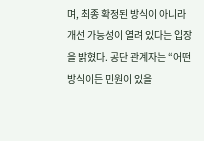며, 최종 확정된 방식이 아니라 개선 가능성이 열려 있다는 입장을 밝혔다. 공단 관계자는 “어떤 방식이든 민원이 있을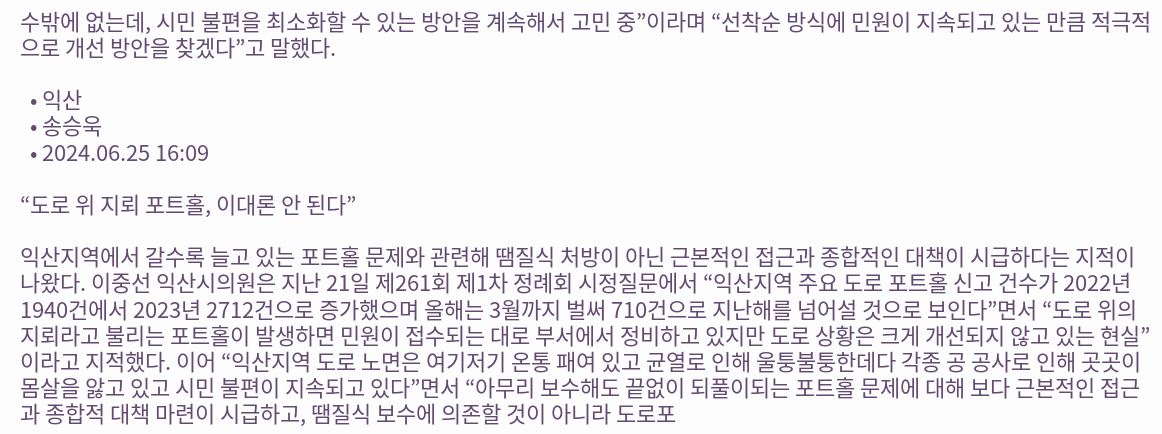수밖에 없는데, 시민 불편을 최소화할 수 있는 방안을 계속해서 고민 중”이라며 “선착순 방식에 민원이 지속되고 있는 만큼 적극적으로 개선 방안을 찾겠다”고 말했다.

  • 익산
  • 송승욱
  • 2024.06.25 16:09

“도로 위 지뢰 포트홀, 이대론 안 된다”

익산지역에서 갈수록 늘고 있는 포트홀 문제와 관련해 땜질식 처방이 아닌 근본적인 접근과 종합적인 대책이 시급하다는 지적이 나왔다. 이중선 익산시의원은 지난 21일 제261회 제1차 정례회 시정질문에서 “익산지역 주요 도로 포트홀 신고 건수가 2022년 1940건에서 2023년 2712건으로 증가했으며 올해는 3월까지 벌써 710건으로 지난해를 넘어설 것으로 보인다”면서 “도로 위의 지뢰라고 불리는 포트홀이 발생하면 민원이 접수되는 대로 부서에서 정비하고 있지만 도로 상황은 크게 개선되지 않고 있는 현실”이라고 지적했다. 이어 “익산지역 도로 노면은 여기저기 온통 패여 있고 균열로 인해 울퉁불퉁한데다 각종 공 공사로 인해 곳곳이 몸살을 앓고 있고 시민 불편이 지속되고 있다”면서 “아무리 보수해도 끝없이 되풀이되는 포트홀 문제에 대해 보다 근본적인 접근과 종합적 대책 마련이 시급하고, 땜질식 보수에 의존할 것이 아니라 도로포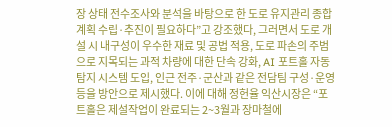장 상태 전수조사와 분석을 바탕으로 한 도로 유지관리 종합계획 수립·추진이 필요하다”고 강조했다, 그러면서 도로 개설 시 내구성이 우수한 재료 및 공법 적용, 도로 파손의 주범으로 지목되는 과적 차량에 대한 단속 강화, AI 포트홀 자동 탐지 시스템 도입, 인근 전주·군산과 같은 전담팀 구성·운영 등을 방안으로 제시했다. 이에 대해 정헌율 익산시장은 “포트홀은 제설작업이 완료되는 2~3월과 장마철에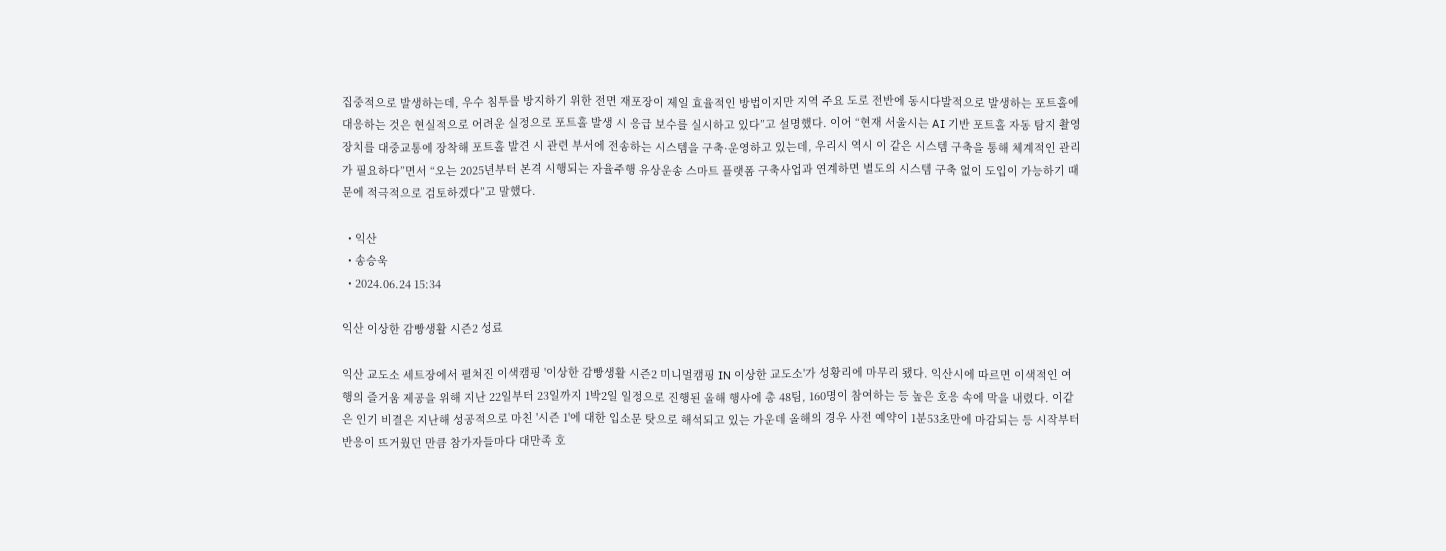집중적으로 발생하는데, 우수 침투를 방지하기 위한 전면 재포장이 제일 효율적인 방법이지만 지역 주요 도로 전반에 동시다발적으로 발생하는 포트홀에 대응하는 것은 현실적으로 어려운 실정으로 포트홀 발생 시 응급 보수를 실시하고 있다”고 설명했다. 이어 “현재 서울시는 AI 기반 포트홀 자동 탐지 촬영 장치를 대중교통에 장착해 포트홀 발견 시 관련 부서에 전송하는 시스템을 구축·운영하고 있는데, 우리시 역시 이 같은 시스템 구축을 통해 체계적인 관리가 필요하다”면서 “오는 2025년부터 본격 시행되는 자율주행 유상운송 스마트 플랫폼 구축사업과 연계하면 별도의 시스템 구축 없이 도입이 가능하기 때문에 적극적으로 검토하겠다”고 말했다.

  • 익산
  • 송승욱
  • 2024.06.24 15:34

익산 이상한 감빵생활 시즌2 성료

익산 교도소 세트장에서 펼쳐진 이색캠핑 '이상한 감빵생활 시즌2 미니멀캠핑 IN 이상한 교도소'가 성황리에 마무리 됐다. 익산시에 따르면 이색적인 여행의 즐거움 제공을 위해 지난 22일부터 23일까지 1박2일 일정으로 진행된 올해 행사에 총 48팀, 160명이 참여하는 등 높은 호응 속에 막을 내렸다. 이같은 인기 비결은 지난해 성공적으로 마친 '시즌 1'에 대한 입소문 탓으로 해석되고 있는 가운데 올해의 경우 사전 예약이 1분53초만에 마감되는 등 시작부터 반응이 뜨거웠던 만큼 참가자들마다 대만족 호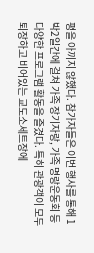평을 아끼지 않했다. 참가자들은 이번 행사를 통해 1박2일간에 걸쳐 가족 장기자랑, 가족 명랑운동회 등 다양한 프로그램 활동을 즐겼다. 특히 관광객이 모두 퇴장하고 비어있는 교도소세트장에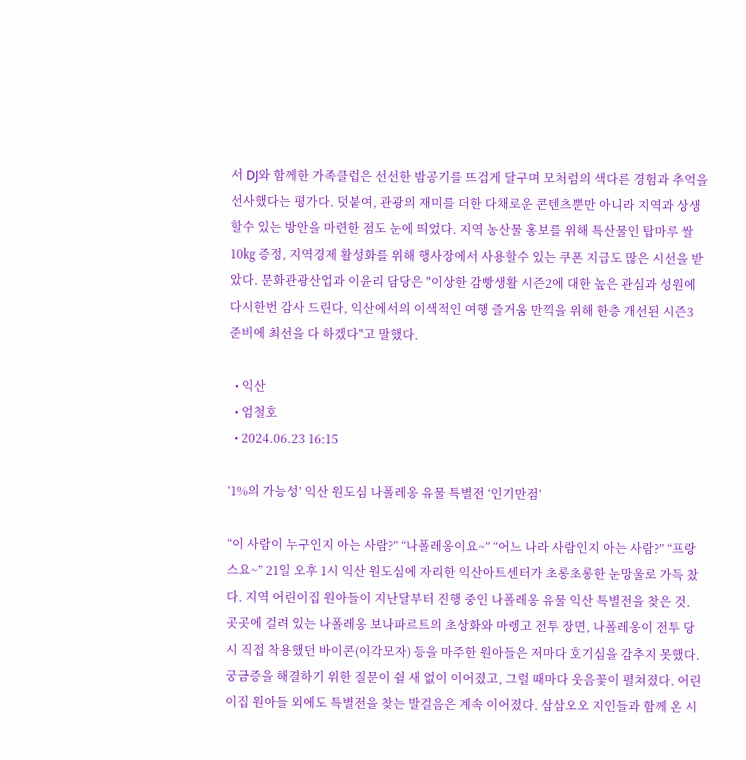서 DJ와 함께한 가족클럽은 선선한 밤공기를 뜨겁게 달구며 모처럼의 색다른 경험과 추억을 선사했다는 평가다. 덧붙여, 관광의 재미를 더한 다채로운 콘텐츠뿐만 아니라 지역과 상생할수 있는 방안을 마련한 점도 눈에 띄었다. 지역 농산물 홍보를 위해 특산물인 탑마루 쌀 10㎏ 증정, 지역경제 활성화를 위해 행사장에서 사용할수 있는 쿠폰 지급도 많은 시선을 받았다. 문화관광산업과 이윤리 담당은 "이상한 감빵생활 시즌2에 대한 높은 관심과 성원에 다시한번 감사 드린다, 익산에서의 이색적인 여행 즐거움 만끽을 위해 한층 개선된 시즌3 준비에 최선을 다 하겠다"고 말했다.

  • 익산
  • 엄철호
  • 2024.06.23 16:15

‘1%의 가능성’ 익산 원도심 나폴레옹 유물 특별전 ‘인기만점’

“이 사람이 누구인지 아는 사람?” “나폴레옹이요~” “어느 나라 사람인지 아는 사람?” “프랑스요~” 21일 오후 1시 익산 원도심에 자리한 익산아트센터가 초롱초롱한 눈망울로 가득 찼다. 지역 어린이집 원아들이 지난달부터 진행 중인 나폴레옹 유물 익산 특별전을 찾은 것. 곳곳에 걸려 있는 나폴레옹 보나파르트의 초상화와 마렝고 전투 장면, 나폴레옹이 전투 당시 직접 착용했던 바이콘(이각모자) 등을 마주한 원아들은 저마다 호기심을 감추지 못했다. 궁금증을 해결하기 위한 질문이 쉴 새 없이 이어졌고, 그럴 때마다 웃음꽃이 펼쳐졌다. 어린이집 원아들 외에도 특별전을 찾는 발걸음은 계속 이어졌다. 삼삼오오 지인들과 함께 온 시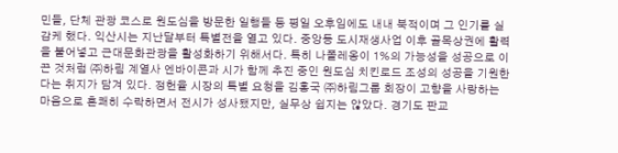민들, 단체 관광 코스로 원도심을 방문한 일행들 등 평일 오후임에도 내내 북적이며 그 인기를 실감케 했다. 익산시는 지난달부터 특별전을 열고 있다. 중앙동 도시재생사업 이후 골목상권에 활력을 불어넣고 근대문화관광을 활성화하기 위해서다. 특히 나폴레옹이 1%의 가능성을 성공으로 이끈 것처럼 ㈜하림 계열사 엔바이콘과 시가 함께 추진 중인 원도심 치킨로드 조성의 성공을 기원한다는 취지가 담겨 있다. 정헌율 시장의 특별 요청을 김홍국 ㈜하림그룹 회장이 고향을 사랑하는 마음으로 흔쾌히 수락하면서 전시가 성사됐지만, 실무상 쉽지는 않았다. 경기도 판교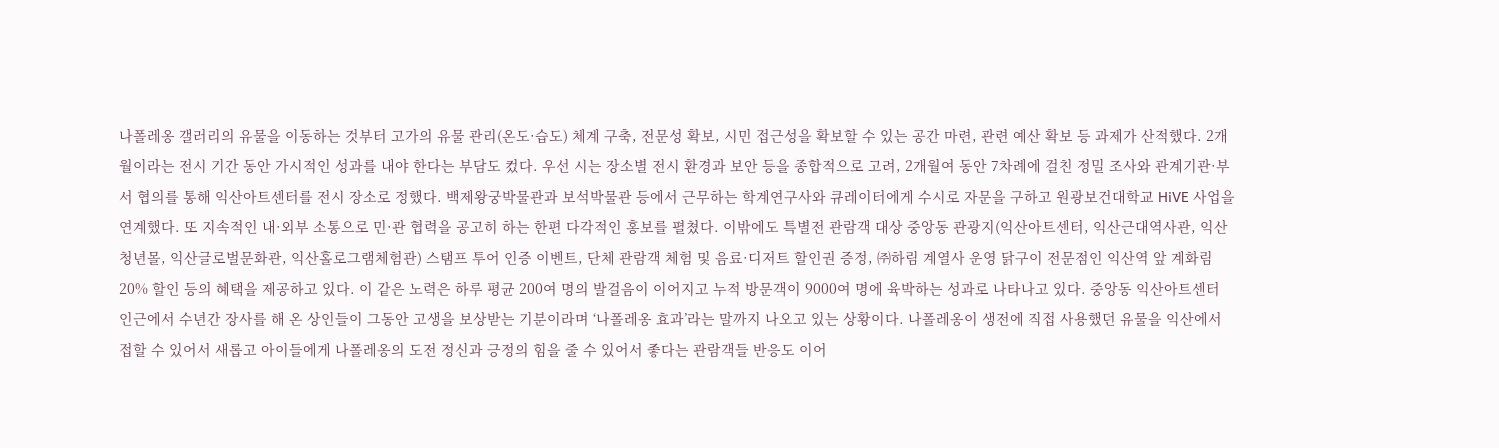나폴레옹 갤러리의 유물을 이동하는 것부터 고가의 유물 관리(온도·습도) 체계 구축, 전문성 확보, 시민 접근성을 확보할 수 있는 공간 마련, 관련 예산 확보 등 과제가 산적했다. 2개월이라는 전시 기간 동안 가시적인 성과를 내야 한다는 부담도 컸다. 우선 시는 장소별 전시 환경과 보안 등을 종합적으로 고려, 2개월여 동안 7차례에 걸친 정밀 조사와 관계기관·부서 협의를 통해 익산아트센터를 전시 장소로 정했다. 백제왕궁박물관과 보석박물관 등에서 근무하는 학계연구사와 큐레이터에게 수시로 자문을 구하고 원광보건대학교 HiVE 사업을 연계했다. 또 지속적인 내·외부 소통으로 민·관 협력을 공고히 하는 한편 다각적인 홍보를 펼쳤다. 이밖에도 특별전 관람객 대상 중앙동 관광지(익산아트센터, 익산근대역사관, 익산청년몰, 익산글로벌문화관, 익산홀로그램체험관) 스탬프 투어 인증 이벤트, 단체 관람객 체험 및 음료·디저트 할인권 증정, ㈜하림 계열사 운영 닭구이 전문점인 익산역 앞 계화림 20% 할인 등의 혜택을 제공하고 있다. 이 같은 노력은 하루 평균 200여 명의 발걸음이 이어지고 누적 방문객이 9000여 명에 육박하는 성과로 나타나고 있다. 중앙동 익산아트센터 인근에서 수년간 장사를 해 온 상인들이 그동안 고생을 보상받는 기분이라며 ‘나폴레옹 효과’라는 말까지 나오고 있는 상황이다. 나폴레옹이 생전에 직접 사용했던 유물을 익산에서 접할 수 있어서 새롭고 아이들에게 나폴레옹의 도전 정신과 긍정의 힘을 줄 수 있어서 좋다는 관람객들 반응도 이어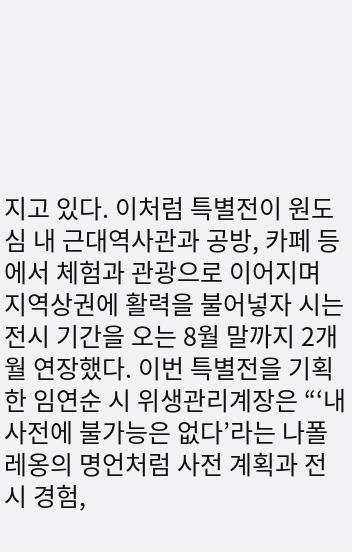지고 있다. 이처럼 특별전이 원도심 내 근대역사관과 공방, 카페 등에서 체험과 관광으로 이어지며 지역상권에 활력을 불어넣자 시는 전시 기간을 오는 8월 말까지 2개월 연장했다. 이번 특별전을 기획한 임연순 시 위생관리계장은 “‘내 사전에 불가능은 없다’라는 나폴레옹의 명언처럼 사전 계획과 전시 경험,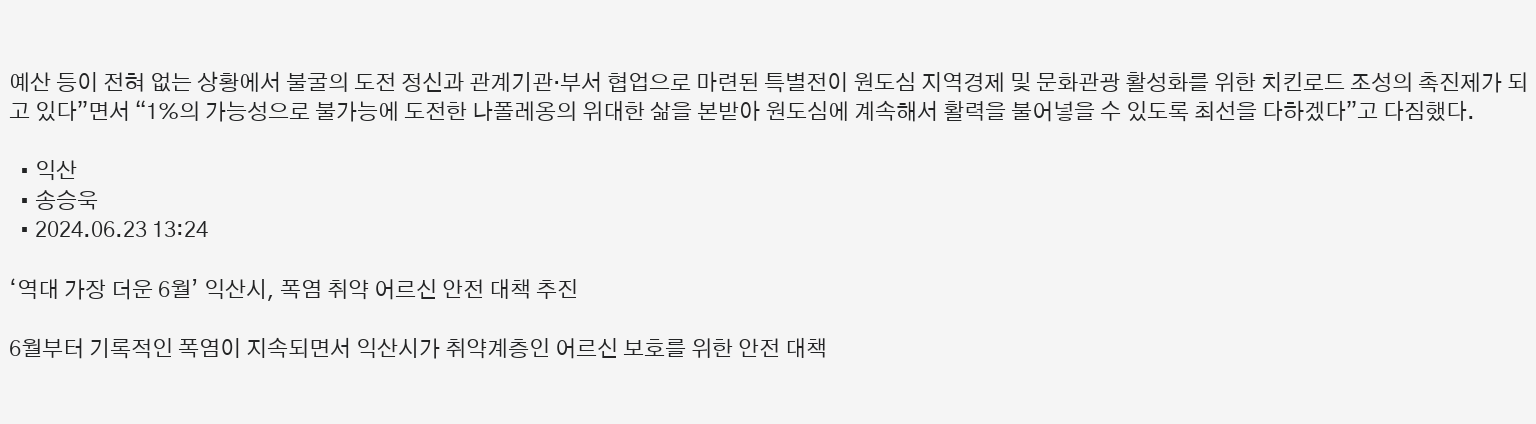예산 등이 전혀 없는 상황에서 불굴의 도전 정신과 관계기관·부서 협업으로 마련된 특별전이 원도심 지역경제 및 문화관광 활성화를 위한 치킨로드 조성의 촉진제가 되고 있다”면서 “1%의 가능성으로 불가능에 도전한 나폴레옹의 위대한 삶을 본받아 원도심에 계속해서 활력을 불어넣을 수 있도록 최선을 다하겠다”고 다짐했다.

  • 익산
  • 송승욱
  • 2024.06.23 13:24

‘역대 가장 더운 6월’ 익산시, 폭염 취약 어르신 안전 대책 추진

6월부터 기록적인 폭염이 지속되면서 익산시가 취약계층인 어르신 보호를 위한 안전 대책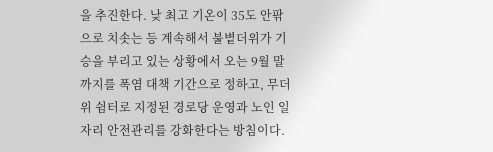을 추진한다. 낮 최고 기온이 35도 안팎으로 치솟는 등 계속해서 불볕더위가 기승을 부리고 있는 상황에서 오는 9월 말까지를 폭염 대책 기간으로 정하고, 무더위 쉼터로 지정된 경로당 운영과 노인 일자리 안전관리를 강화한다는 방침이다.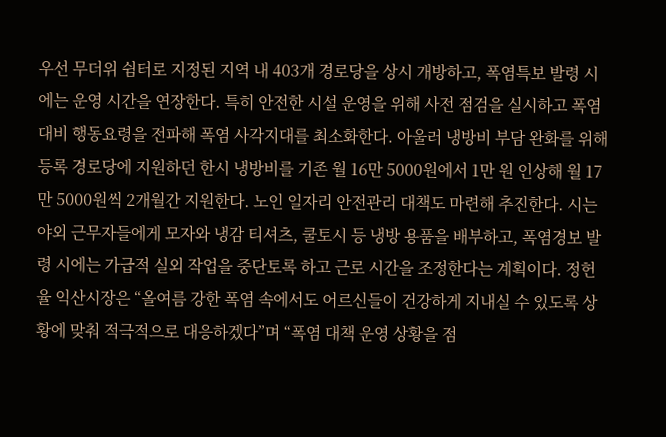우선 무더위 쉼터로 지정된 지역 내 403개 경로당을 상시 개방하고, 폭염특보 발령 시에는 운영 시간을 연장한다. 특히 안전한 시설 운영을 위해 사전 점검을 실시하고 폭염 대비 행동요령을 전파해 폭염 사각지대를 최소화한다. 아울러 냉방비 부담 완화를 위해 등록 경로당에 지원하던 한시 냉방비를 기존 월 16만 5000원에서 1만 원 인상해 월 17만 5000원씩 2개월간 지원한다. 노인 일자리 안전관리 대책도 마련해 추진한다. 시는 야외 근무자들에게 모자와 냉감 티셔츠, 쿨토시 등 냉방 용품을 배부하고, 폭염경보 발령 시에는 가급적 실외 작업을 중단토록 하고 근로 시간을 조정한다는 계획이다. 정헌율 익산시장은 “올여름 강한 폭염 속에서도 어르신들이 건강하게 지내실 수 있도록 상황에 맞춰 적극적으로 대응하겠다”며 “폭염 대책 운영 상황을 점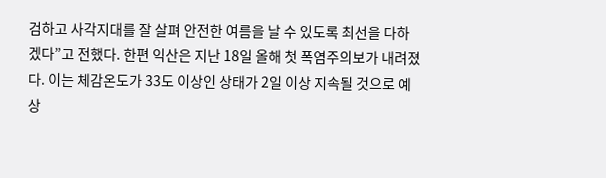검하고 사각지대를 잘 살펴 안전한 여름을 날 수 있도록 최선을 다하겠다”고 전했다. 한편 익산은 지난 18일 올해 첫 폭염주의보가 내려졌다. 이는 체감온도가 33도 이상인 상태가 2일 이상 지속될 것으로 예상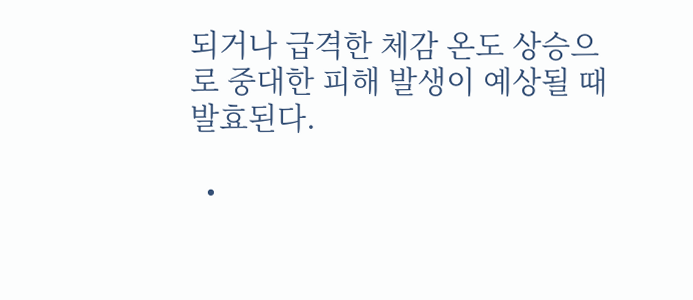되거나 급격한 체감 온도 상승으로 중대한 피해 발생이 예상될 때 발효된다.

  •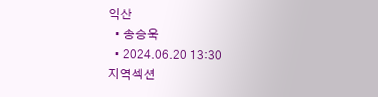익산
  • 송승욱
  • 2024.06.20 13:30
지역섹션